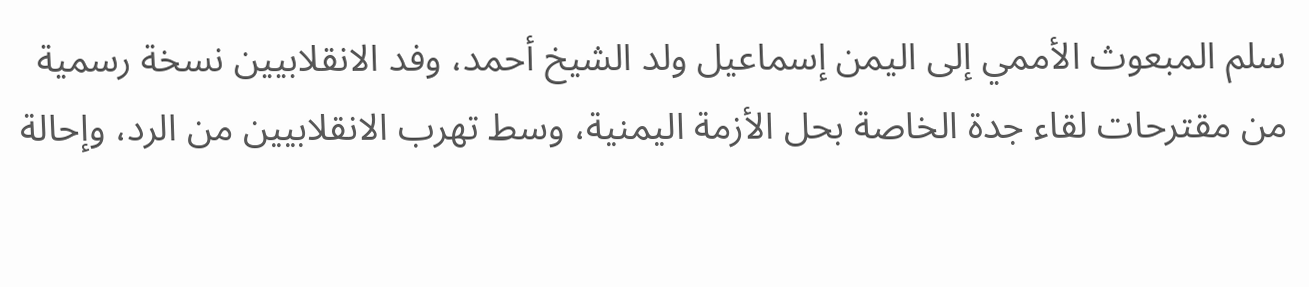سلم المبعوث الأممي إلى اليمن إسماعيل ولد الشيخ أحمد، وفد الانقلابيين نسخة رسمية من مقترحات لقاء جدة الخاصة بحل الأزمة اليمنية، وسط تهرب الانقلابيين من الرد، وإحالة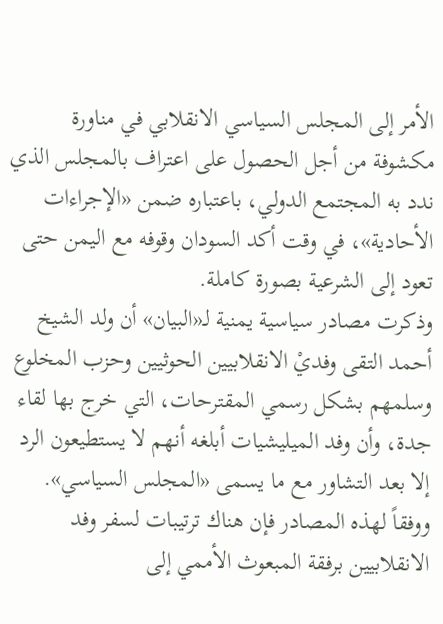الأمر إلى المجلس السياسي الانقلابي في مناورة مكشوفة من أجل الحصول على اعتراف بالمجلس الذي ندد به المجتمع الدولي، باعتباره ضمن «الإجراءات الأحادية»، في وقت أكد السودان وقوفه مع اليمن حتى تعود إلى الشرعية بصورة كاملة.
وذكرت مصادر سياسية يمنية لـ«البيان» أن ولد الشيخ أحمد التقى وفديْ الانقلابيين الحوثيين وحزب المخلوع وسلمهم بشكل رسمي المقترحات، التي خرج بها لقاء جدة، وأن وفد الميليشيات أبلغه أنهم لا يستطيعون الرد إلا بعد التشاور مع ما يسمى «المجلس السياسي».
ووفقاً لهذه المصادر فإن هناك ترتيبات لسفر وفد الانقلابيين برفقة المبعوث الأممي إلى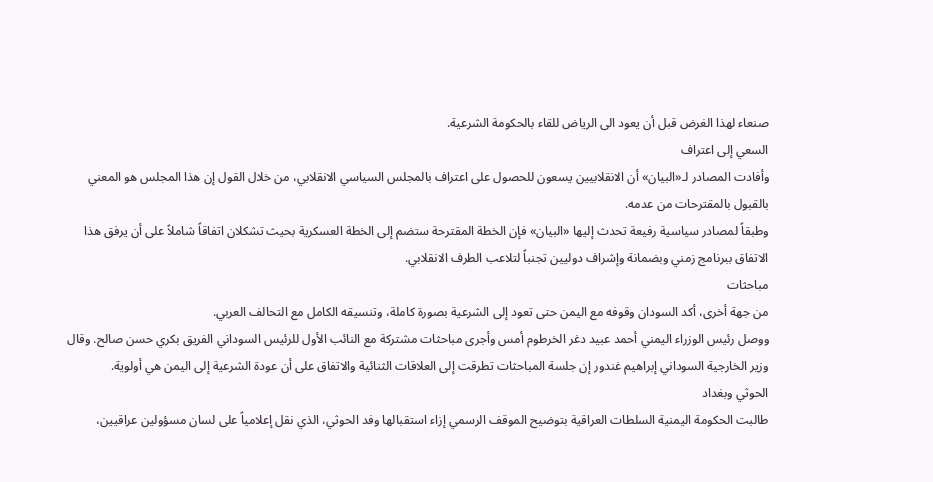صنعاء لهذا الغرض قبل أن يعود الى الرياض للقاء بالحكومة الشرعية.
السعي إلى اعتراف
وأفادت المصادر لـ«البيان» أن الانقلابيين يسعون للحصول على اعتراف بالمجلس السياسي الانقلابي، من خلال القول إن هذا المجلس هو المعني بالقبول بالمقترحات من عدمه.
وطبقاً لمصادر سياسية رفيعة تحدث إليها «البيان» فإن الخطة المقترحة ستضم إلى الخطة العسكرية بحيث تشكلان اتفاقاً شاملاً على أن يرفق هذا الاتفاق ببرنامج زمني وبضمانة وإشراف دوليين تجنباً لتلاعب الطرف الانقلابي.
مباحثات
من جهة أخرى، أكد السودان وقوفه مع اليمن حتى تعود إلى الشرعية بصورة كاملة، وتنسيقه الكامل مع التحالف العربي.
ووصل رئيس الوزراء اليمني أحمد عبيد دغر الخرطوم أمس وأجرى مباحثات مشتركة مع النائب الأول للرئيس السوداني الفريق بكري حسن صالح. وقال وزير الخارجية السوداني إبراهيم غندور إن جلسة المباحثات تطرقت إلى العلاقات الثنائية والاتفاق على أن عودة الشرعية إلى اليمن هي أولوية.
الحوثي وبغداد
طالبت الحكومة اليمنية السلطات العراقية بتوضيح الموقف الرسمي إزاء استقبالها وفد الحوثي، الذي نقل إعلامياً على لسان مسؤولين عراقيين،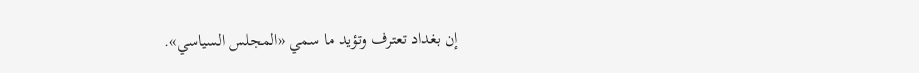إن بغداد تعترف وتؤيد ما سمي «المجلس السياسي».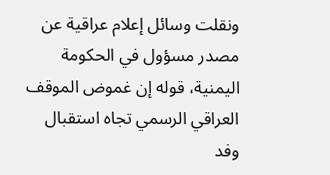ونقلت وسائل إعلام عراقية عن مصدر مسؤول في الحكومة اليمنية، قوله إن غموض الموقف العراقي الرسمي تجاه استقبال وفد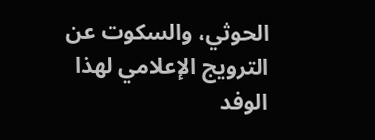الحوثي، والسكوت عن الترويج الإعلامي لهذا الوفد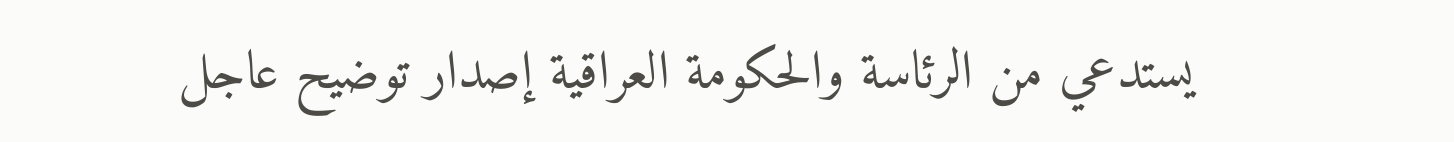يستدعي من الرئاسة والحكومة العراقية إصدار توضيح عاجل